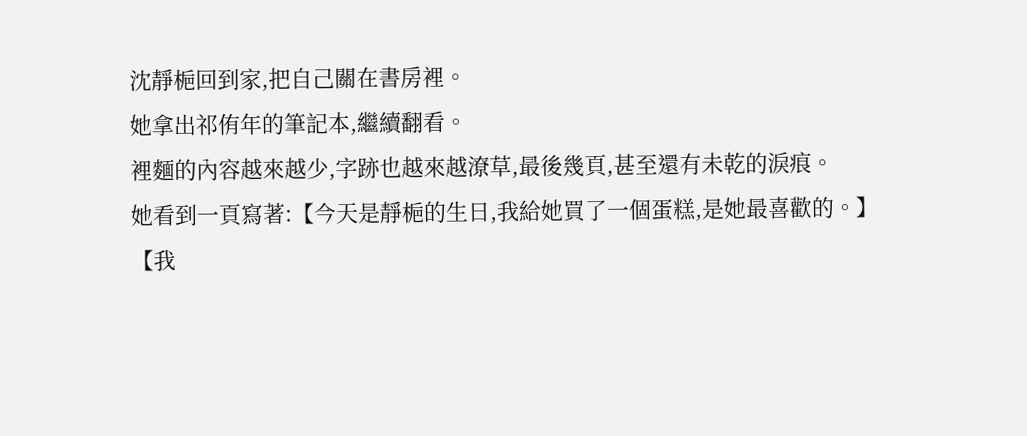沈靜梔回到家,把自己關在書房裡。
她拿出祁侑年的筆記本,繼續翻看。
裡麵的內容越來越少,字跡也越來越潦草,最後幾頁,甚至還有未乾的淚痕。
她看到一頁寫著:【今天是靜梔的生日,我給她買了一個蛋糕,是她最喜歡的。】
【我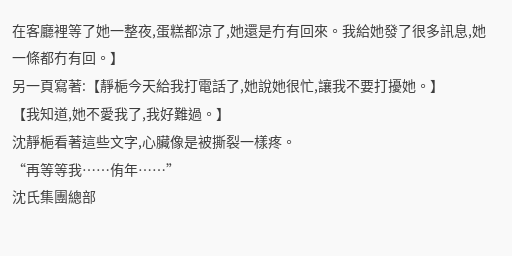在客廳裡等了她一整夜,蛋糕都涼了,她還是冇有回來。我給她發了很多訊息,她一條都冇有回。】
另一頁寫著:【靜梔今天給我打電話了,她說她很忙,讓我不要打擾她。】
【我知道,她不愛我了,我好難過。】
沈靜梔看著這些文字,心臟像是被撕裂一樣疼。
“再等等我……侑年……”
沈氏集團總部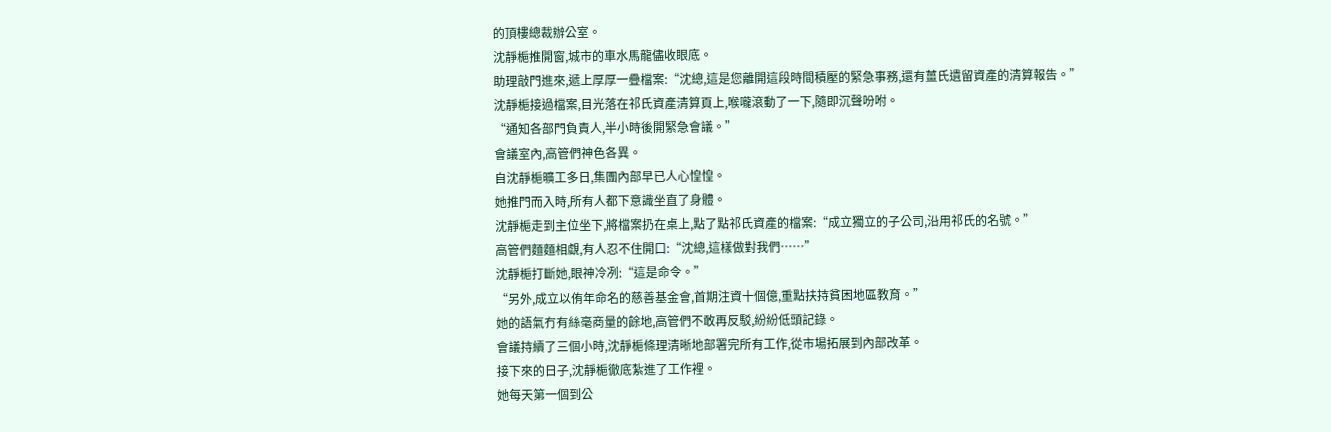的頂樓總裁辦公室。
沈靜梔推開窗,城市的車水馬龍儘收眼底。
助理敲門進來,遞上厚厚一疊檔案:“沈總,這是您離開這段時間積壓的緊急事務,還有薑氏遺留資產的清算報告。”
沈靜梔接過檔案,目光落在祁氏資產清算頁上,喉嚨滾動了一下,隨即沉聲吩咐。
“通知各部門負責人,半小時後開緊急會議。”
會議室內,高管們神色各異。
自沈靜梔曠工多日,集團內部早已人心惶惶。
她推門而入時,所有人都下意識坐直了身體。
沈靜梔走到主位坐下,將檔案扔在桌上,點了點祁氏資產的檔案:“成立獨立的子公司,沿用祁氏的名號。”
高管們麵麵相覷,有人忍不住開口:“沈總,這樣做對我們……”
沈靜梔打斷她,眼神冷冽:“這是命令。”
“另外,成立以侑年命名的慈善基金會,首期注資十個億,重點扶持貧困地區教育。”
她的語氣冇有絲毫商量的餘地,高管們不敢再反駁,紛紛低頭記錄。
會議持續了三個小時,沈靜梔條理清晰地部署完所有工作,從市場拓展到內部改革。
接下來的日子,沈靜梔徹底紮進了工作裡。
她每天第一個到公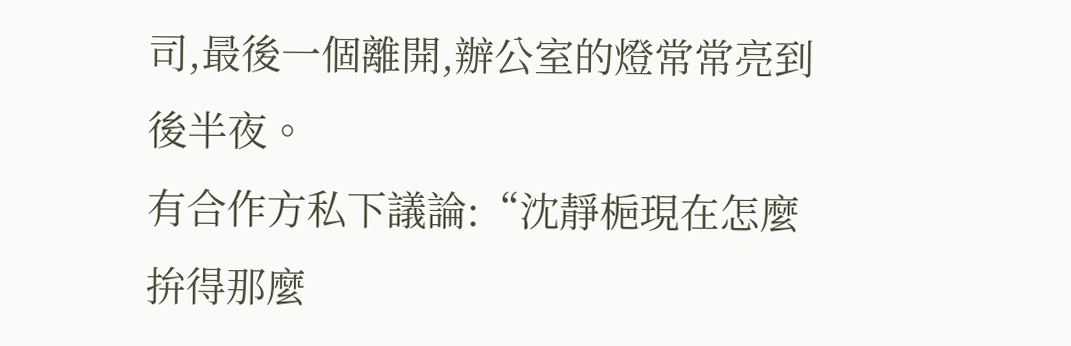司,最後一個離開,辦公室的燈常常亮到後半夜。
有合作方私下議論:“沈靜梔現在怎麼拚得那麼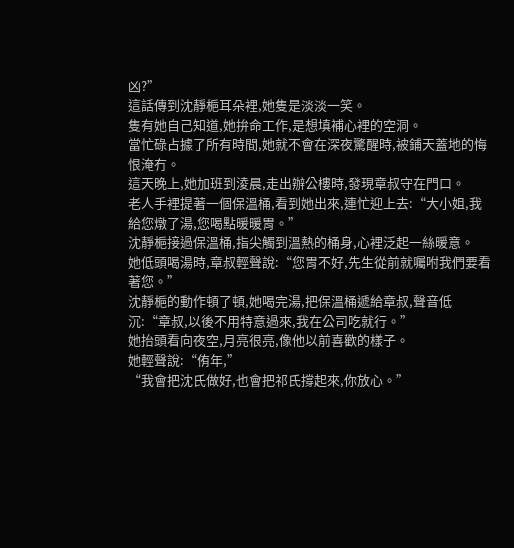凶?”
這話傳到沈靜梔耳朵裡,她隻是淡淡一笑。
隻有她自己知道,她拚命工作,是想填補心裡的空洞。
當忙碌占據了所有時間,她就不會在深夜驚醒時,被鋪天蓋地的悔恨淹冇。
這天晚上,她加班到淩晨,走出辦公樓時,發現章叔守在門口。
老人手裡提著一個保溫桶,看到她出來,連忙迎上去:“大小姐,我給您燉了湯,您喝點暖暖胃。”
沈靜梔接過保溫桶,指尖觸到溫熱的桶身,心裡泛起一絲暖意。
她低頭喝湯時,章叔輕聲說:“您胃不好,先生從前就囑咐我們要看著您。”
沈靜梔的動作頓了頓,她喝完湯,把保溫桶遞給章叔,聲音低沉:“章叔,以後不用特意過來,我在公司吃就行。”
她抬頭看向夜空,月亮很亮,像他以前喜歡的樣子。
她輕聲說:“侑年,”
“我會把沈氏做好,也會把祁氏撐起來,你放心。”